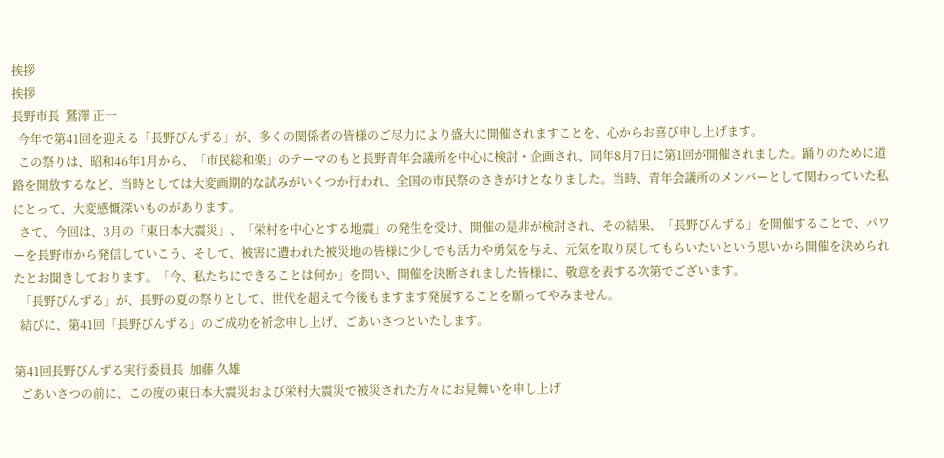挨拶
挨拶
長野市長  鷲澤 正一
  今年で第41回を迎える「長野びんずる」が、多くの関係者の皆様のご尽力により盛大に開催されますことを、心からお喜び申し上げます。
  この祭りは、昭和46年1月から、「市民総和楽」のテーマのもと長野青年会議所を中心に検討・企画され、同年8月7日に第1回が開催されました。踊りのために道路を開放するなど、当時としては大変画期的な試みがいくつか行われ、全国の市民祭のさきがけとなりました。当時、青年会議所のメンバーとして関わっていた私にとって、大変感慨深いものがあります。
  さて、今回は、3月の「東日本大震災」、「栄村を中心とする地震」の発生を受け、開催の是非が検討され、その結果、「長野びんずる」を開催することで、パワーを長野市から発信していこう、そして、被害に遭われた被災地の皆様に少しでも活力や勇気を与え、元気を取り戻してもらいたいという思いから開催を決められたとお聞きしております。「今、私たちにできることは何か」を問い、開催を決断されました皆様に、敬意を表する次第でございます。
  「長野びんずる」が、長野の夏の祭りとして、世代を超えて今後もますます発展することを願ってやみません。
  結びに、第41回「長野びんずる」のご成功を祈念申し上げ、ごあいさつといたします。

第41回長野びんずる実行委員長  加藤 久雄
  ごあいさつの前に、この度の東日本大震災および栄村大震災で被災された方々にお見舞いを申し上げ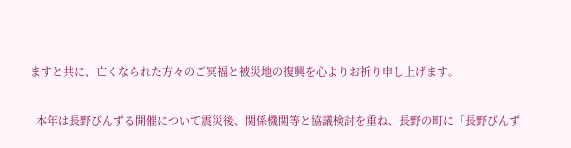ますと共に、亡くなられた方々のご冥福と被災地の復興を心よりお祈り申し上げます。

  本年は長野びんずる開催について震災後、関係機関等と協議検討を重ね、長野の町に「長野びんず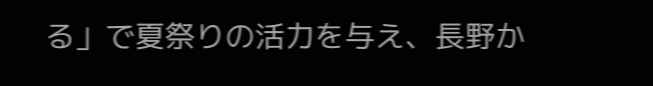る」で夏祭りの活力を与え、長野か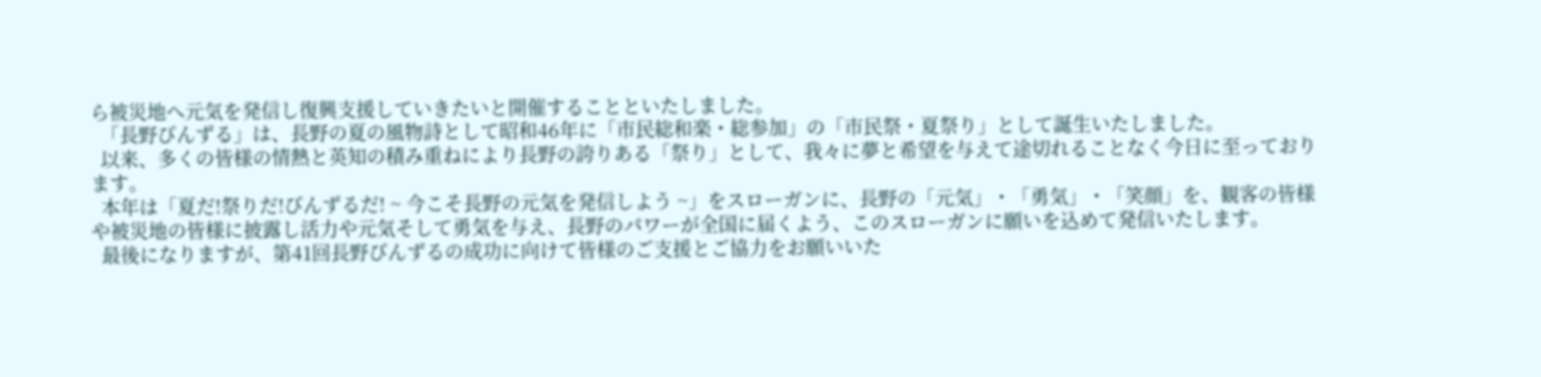ら被災地へ元気を発信し復興支援していきたいと開催することといたしました。
  「長野びんずる」は、長野の夏の風物詩として昭和46年に「市民総和楽・総参加」の「市民祭・夏祭り」として誕生いたしました。
  以来、多くの皆様の情熱と英知の積み重ねにより長野の誇りある「祭り」として、我々に夢と希望を与えて途切れることなく今日に至っております。
  本年は「夏だ!祭りだ!びんずるだ! ~ 今こそ長野の元気を発信しよう ~」をスローガンに、長野の「元気」・「勇気」・「笑顔」を、観客の皆様や被災地の皆様に披露し活力や元気そして勇気を与え、長野のパワーが全国に届くよう、このスローガンに願いを込めて発信いたします。
  最後になりますが、第41回長野びんずるの成功に向けて皆様のご支援とご協力をお願いいた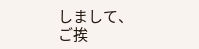しまして、ご挨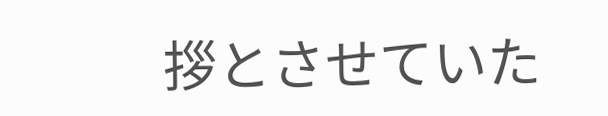拶とさせていた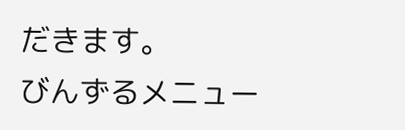だきます。
びんずるメニュー